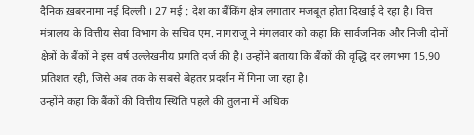दैनिक ख़बरनामा नई दिल्ली । 27 मई : देश का बैंकिंग क्षेत्र लगातार मजबूत होता दिखाई दे रहा है। वित्त मंत्रालय के वित्तीय सेवा विभाग के सचिव एम. नागराजू ने मंगलवार को कहा कि सार्वजनिक और निजी दोनों क्षेत्रों के बैंकों ने इस वर्ष उल्लेखनीय प्रगति दर्ज की है। उन्होंने बताया कि बैंकों की वृद्धि दर लगभग 15.90 प्रतिशत रही, जिसे अब तक के सबसे बेहतर प्रदर्शन में गिना जा रहा है।
उन्होंने कहा कि बैंकों की वित्तीय स्थिति पहले की तुलना में अधिक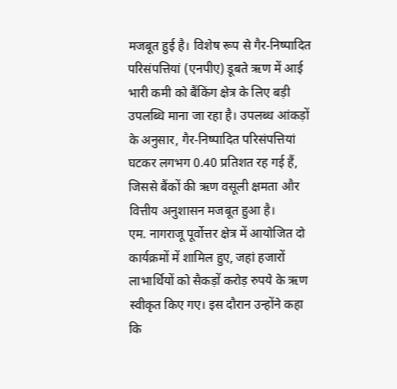मजबूत हुई है। विशेष रूप से गैर-निष्पादित परिसंपत्तियां (एनपीए) डूबते ऋण में आई भारी कमी को बैंकिंग क्षेत्र के लिए बड़ी उपलब्धि माना जा रहा है। उपलब्ध आंकड़ों के अनुसार, गैर-निष्पादित परिसंपत्तियां घटकर लगभग 0.40 प्रतिशत रह गई हैं, जिससे बैंकों की ऋण वसूली क्षमता और वित्तीय अनुशासन मजबूत हुआ है।
एम. नागराजू पूर्वोत्तर क्षेत्र में आयोजित दो कार्यक्रमों में शामिल हुए, जहां हजारों लाभार्थियों को सैकड़ों करोड़ रुपये के ऋण स्वीकृत किए गए। इस दौरान उन्होंने कहा कि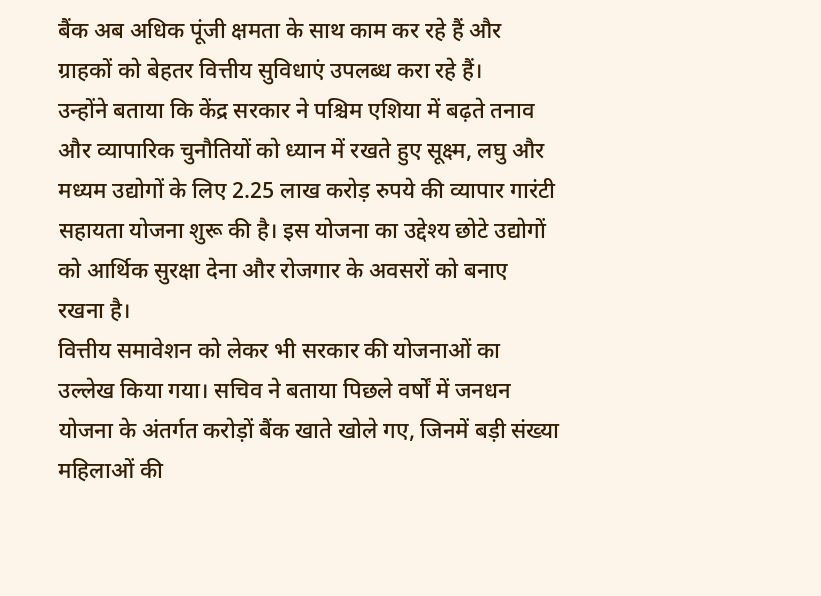बैंक अब अधिक पूंजी क्षमता के साथ काम कर रहे हैं और ग्राहकों को बेहतर वित्तीय सुविधाएं उपलब्ध करा रहे हैं।
उन्होंने बताया कि केंद्र सरकार ने पश्चिम एशिया में बढ़ते तनाव और व्यापारिक चुनौतियों को ध्यान में रखते हुए सूक्ष्म, लघु और मध्यम उद्योगों के लिए 2.25 लाख करोड़ रुपये की व्यापार गारंटी सहायता योजना शुरू की है। इस योजना का उद्देश्य छोटे उद्योगों को आर्थिक सुरक्षा देना और रोजगार के अवसरों को बनाए रखना है।
वित्तीय समावेशन को लेकर भी सरकार की योजनाओं का उल्लेख किया गया। सचिव ने बताया पिछले वर्षों में जनधन योजना के अंतर्गत करोड़ों बैंक खाते खोले गए, जिनमें बड़ी संख्या महिलाओं की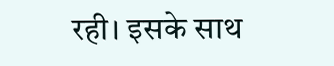रही। इसके साथ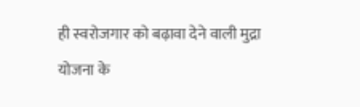ही स्वरोजगार को बढ़ावा देने वाली मुद्रा योजना के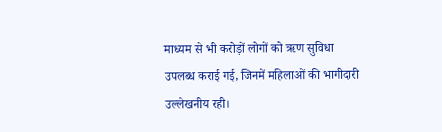माध्यम से भी करोड़ों लोगों को ऋण सुविधा उपलब्ध कराई गई, जिनमें महिलाओं की भागीदारी उल्लेखनीय रही।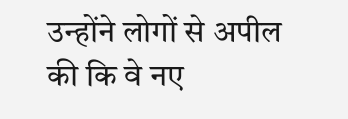उन्होंने लोगों से अपील की कि वे नए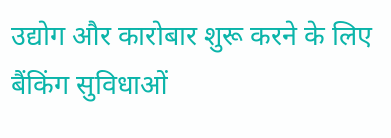उद्योग और कारोबार शुरू करने के लिए बैंकिंग सुविधाओं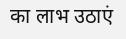का लाभ उठाएं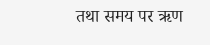तथा समय पर ऋण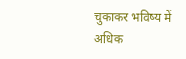चुकाकर भविष्य में अधिक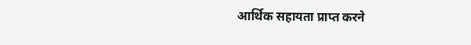आर्थिक सहायता प्राप्त करने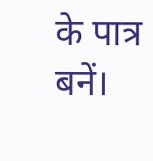के पात्र बनें।